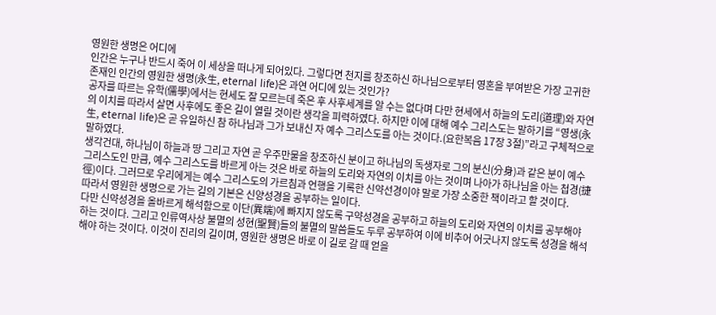영원한 생명은 어디에
인간은 누구나 반드시 죽어 이 세상을 떠나게 되어있다. 그렇다면 천지를 창조하신 하나님으로부터 영혼을 부여받은 가장 고귀한 존재인 인간의 영원한 생명(永生, eternal life)은 과연 어디에 있는 것인가?
공자를 따르는 유학(儒學)에서는 현세도 잘 모르는데 죽은 후 사후세계를 알 수는 없다며 다만 현세에서 하늘의 도리(道理)와 자연의 이치를 따라서 살면 사후에도 좋은 길이 열릴 것이란 생각을 피력하였다. 하지만 이에 대해 예수 그리스도는 말하기를 “영생(永生, eternal life)은 곧 유일하신 참 하나님과 그가 보내신 자 예수 그리스도를 아는 것이다.(요한복음 17장 3절)”라고 구체적으로 말하였다.
생각건대, 하나님이 하늘과 땅 그리고 자연 곧 우주만물을 창조하신 분이고 하나님의 독생자로 그의 분신(分身)과 같은 분이 예수 그리스도인 만큼, 예수 그리스도를 바르게 아는 것은 바로 하늘의 도리와 자연의 이치를 아는 것이며 나아가 하나님을 아는 첩경(捷徑)이다. 그러므로 우리에게는 예수 그리스도의 가르침과 언행을 기록한 신약선경이야 말로 가장 소중한 책이라고 할 것이다.
따라서 영원한 생명으로 가는 길의 기본은 신양성경을 공부하는 일이다.
다만 신약성경을 올바르게 해석함으로 이단(異端)에 빠지지 않도록 구약성경을 공부하고 하늘의 도리와 자연의 이치를 공부해야 하는 것이다. 그리고 인류역사상 불멸의 성현(聖賢)들의 불멸의 말씀들도 두루 공부하여 이에 비추어 어긋나지 않도록 성경을 해석해야 하는 것이다. 이것이 진리의 길이며, 영원한 생명은 바로 이 길로 갈 때 얻을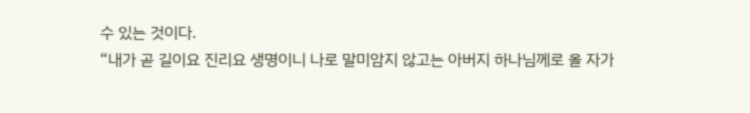수 있는 것이다.
“내가 곧 길이요 진리요 생명이니 나로 말미암지 않고는 아버지 하나님께로 올 자가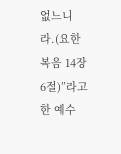없느니라.(요한복음 14장 6절)”라고 한 예수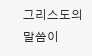그리스도의 말씀이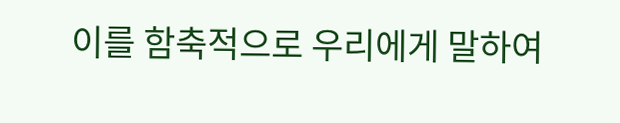이를 함축적으로 우리에게 말하여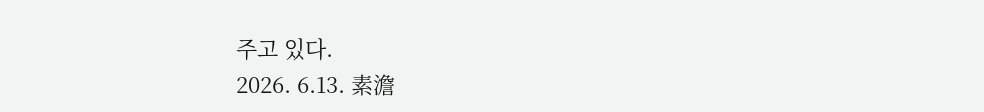주고 있다.
2026. 6.13. 素澹